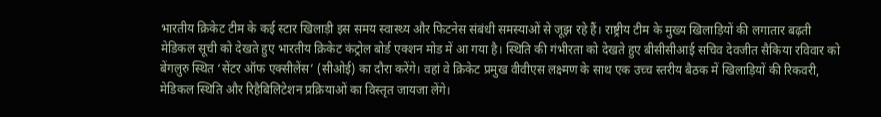भारतीय क्रिकेट टीम के कई स्टार खिलाड़ी इस समय स्वास्थ्य और फिटनेस संबंधी समस्याओं से जूझ रहे हैं। राष्ट्रीय टीम के मुख्य खिलाड़ियों की लगातार बढ़ती मेडिकल सूची को देखते हुए भारतीय क्रिकेट कंट्रोल बोर्ड एक्शन मोड में आ गया है। स्थिति की गंभीरता को देखते हुए बीसीसीआई सचिव देवजीत सैकिया रविवार को बेंगलुरु स्थित ‘सेंटर ऑफ एक्सीलेंस’ (सीओई) का दौरा करेंगे। वहां वे क्रिकेट प्रमुख वीवीएस लक्ष्मण के साथ एक उच्च स्तरीय बैठक में खिलाड़ियों की रिकवरी, मेडिकल स्थिति और रिहैबिलिटेशन प्रक्रियाओं का विस्तृत जायजा लेंगे।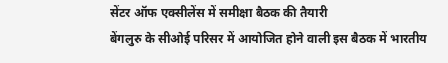सेंटर ऑफ एक्सीलेंस में समीक्षा बैठक की तैयारी
बेंगलुरु के सीओई परिसर में आयोजित होने वाली इस बैठक में भारतीय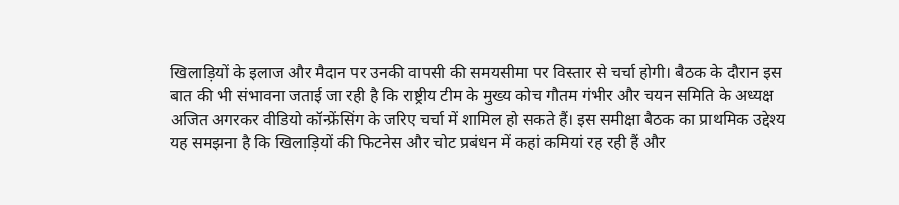खिलाड़ियों के इलाज और मैदान पर उनकी वापसी की समयसीमा पर विस्तार से चर्चा होगी। बैठक के दौरान इस बात की भी संभावना जताई जा रही है कि राष्ट्रीय टीम के मुख्य कोच गौतम गंभीर और चयन समिति के अध्यक्ष अजित अगरकर वीडियो कॉन्फ्रेंसिंग के जरिए चर्चा में शामिल हो सकते हैं। इस समीक्षा बैठक का प्राथमिक उद्देश्य यह समझना है कि खिलाड़ियों की फिटनेस और चोट प्रबंधन में कहां कमियां रह रही हैं और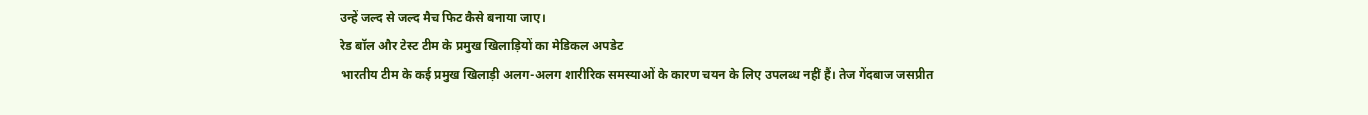उन्हें जल्द से जल्द मैच फिट कैसे बनाया जाए।
रेड बॉल और टेस्ट टीम के प्रमुख खिलाड़ियों का मेडिकल अपडेट
भारतीय टीम के कई प्रमुख खिलाड़ी अलग-अलग शारीरिक समस्याओं के कारण चयन के लिए उपलब्ध नहीं हैं। तेज गेंदबाज जसप्रीत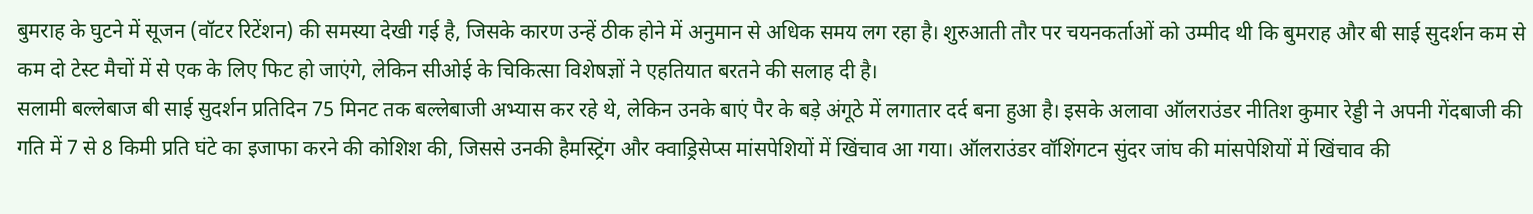बुमराह के घुटने में सूजन (वॉटर रिटेंशन) की समस्या देखी गई है, जिसके कारण उन्हें ठीक होने में अनुमान से अधिक समय लग रहा है। शुरुआती तौर पर चयनकर्ताओं को उम्मीद थी कि बुमराह और बी साई सुदर्शन कम से कम दो टेस्ट मैचों में से एक के लिए फिट हो जाएंगे, लेकिन सीओई के चिकित्सा विशेषज्ञों ने एहतियात बरतने की सलाह दी है।
सलामी बल्लेबाज बी साई सुदर्शन प्रतिदिन 75 मिनट तक बल्लेबाजी अभ्यास कर रहे थे, लेकिन उनके बाएं पैर के बड़े अंगूठे में लगातार दर्द बना हुआ है। इसके अलावा ऑलराउंडर नीतिश कुमार रेड्डी ने अपनी गेंदबाजी की गति में 7 से 8 किमी प्रति घंटे का इजाफा करने की कोशिश की, जिससे उनकी हैमस्ट्रिंग और क्वाड्रिसेप्स मांसपेशियों में खिंचाव आ गया। ऑलराउंडर वॉशिंगटन सुंदर जांघ की मांसपेशियों में खिंचाव की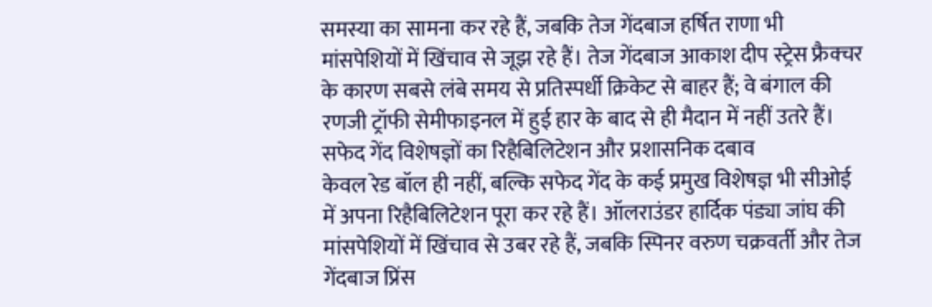समस्या का सामना कर रहे हैं, जबकि तेज गेंदबाज हर्षित राणा भी मांसपेशियों में खिंचाव से जूझ रहे हैं। तेज गेंदबाज आकाश दीप स्ट्रेस फ्रैक्चर के कारण सबसे लंबे समय से प्रतिस्पर्धी क्रिकेट से बाहर हैं; वे बंगाल की रणजी ट्रॉफी सेमीफाइनल में हुई हार के बाद से ही मैदान में नहीं उतरे हैं।
सफेद गेंद विशेषज्ञों का रिहैबिलिटेशन और प्रशासनिक दबाव
केवल रेड बॉल ही नहीं, बल्कि सफेद गेंद के कई प्रमुख विशेषज्ञ भी सीओई में अपना रिहैबिलिटेशन पूरा कर रहे हैं। ऑलराउंडर हार्दिक पंड्या जांघ की मांसपेशियों में खिंचाव से उबर रहे हैं, जबकि स्पिनर वरुण चक्रवर्ती और तेज गेंदबाज प्रिंस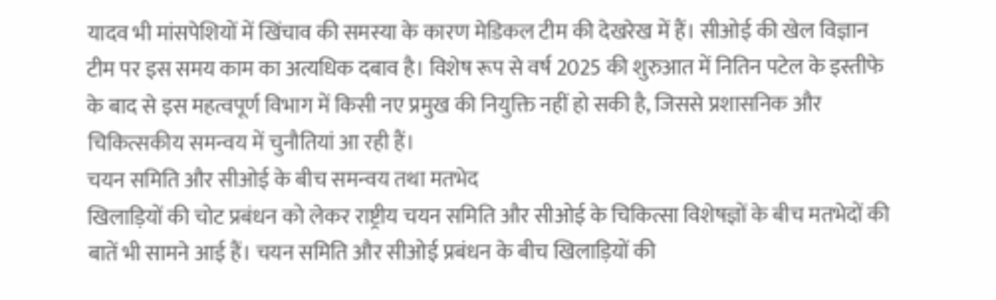यादव भी मांसपेशियों में खिंचाव की समस्या के कारण मेडिकल टीम की देखरेख में हैं। सीओई की खेल विज्ञान टीम पर इस समय काम का अत्यधिक दबाव है। विशेष रूप से वर्ष 2025 की शुरुआत में नितिन पटेल के इस्तीफे के बाद से इस महत्वपूर्ण विभाग में किसी नए प्रमुख की नियुक्ति नहीं हो सकी है, जिससे प्रशासनिक और चिकित्सकीय समन्वय में चुनौतियां आ रही हैं।
चयन समिति और सीओई के बीच समन्वय तथा मतभेद
खिलाड़ियों की चोट प्रबंधन को लेकर राष्ट्रीय चयन समिति और सीओई के चिकित्सा विशेषज्ञों के बीच मतभेदों की बातें भी सामने आई हैं। चयन समिति और सीओई प्रबंधन के बीच खिलाड़ियों की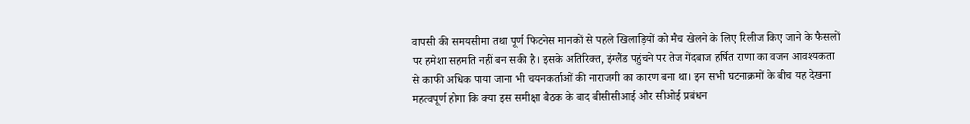वापसी की समयसीमा तथा पूर्ण फिटनेस मानकों से पहले खिलाड़ियों को मैच खेलने के लिए रिलीज किए जाने के फैसलों पर हमेशा सहमति नहीं बन सकी है। इसके अतिरिक्त, इंग्लैंड पहुंचने पर तेज गेंदबाज हर्षित राणा का वजन आवश्यकता से काफी अधिक पाया जाना भी चयनकर्ताओं की नाराजगी का कारण बना था। इन सभी घटनाक्रमों के बीच यह देखना महत्वपूर्ण होगा कि क्या इस समीक्षा बैठक के बाद बीसीसीआई और सीओई प्रबंधन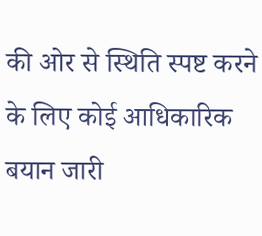की ओर से स्थिति स्पष्ट करने के लिए कोई आधिकारिक बयान जारी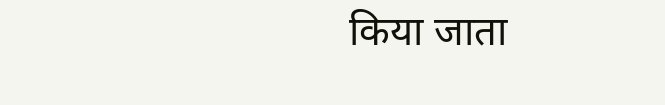किया जाता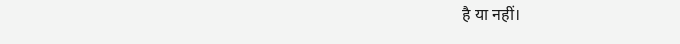है या नहीं।